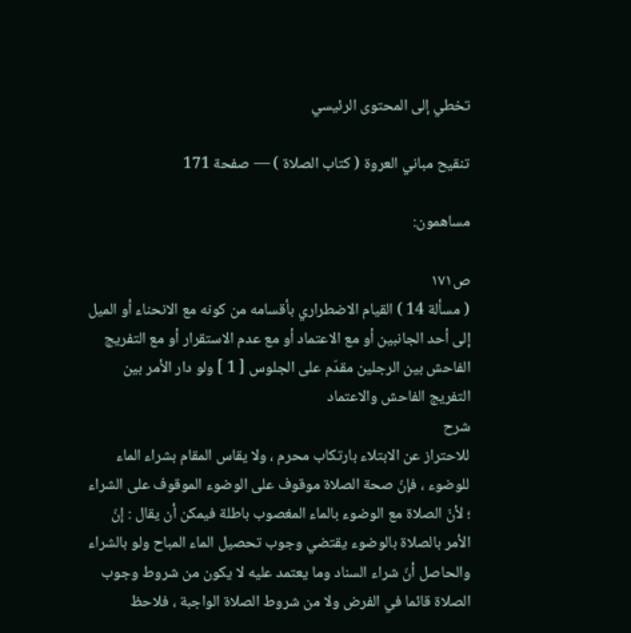تخطي إلى المحتوى الرئيسي

تنقيح مباني العروة ( كتاب الصلاة ) — صفحة 171

مساهمون:

ص١٧١
( مسألة 14 ) القيام الاضطراري بأقسامه من كونه مع الانحناء أو الميل إلى أحد الجانبين أو مع الاعتماد أو مع عدم الاستقرار أو مع التفريج الفاحش بين الرجلين مقدّم على الجلوس [ 1 ] ولو دار الأمر بين التفريج الفاحش والاعتماد
شرح
للاحتراز عن الابتلاء بارتكاب محرم ، ولا يقاس المقام بشراء الماء للوضوء ، فإنّ صحة الصلاة موقوف على الوضوء الموقوف على الشراء ؛ لأنّ الصلاة مع الوضوء بالماء المغصوب باطلة فيمكن أن يقال : إنّ الأمر بالصلاة بالوضوء يقتضي وجوب تحصيل الماء المباح ولو بالشراء والحاصل أنّ شراء السناد وما يعتمد عليه لا يكون من شروط وجوب الصلاة قائما في الفرض ولا من شروط الصلاة الواجبة ، فلاحظ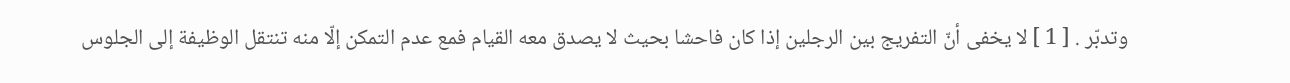وتدبّر . [ 1 ] لا يخفى أنّ التفريج بين الرجلين إذا كان فاحشا بحيث لا يصدق معه القيام فمع عدم التمكن إلّا منه تنتقل الوظيفة إلى الجلوس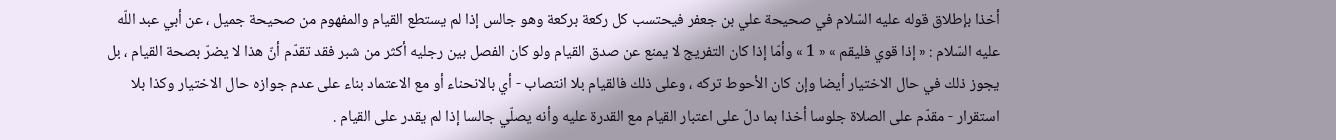أخذا بإطلاق قوله عليه السّلام في صحيحة علي بن جعفر فيحتسب كل ركعة بركعة وهو جالس إذا لم يستطع القيام والمفهوم من صحيحة جميل ، عن أبي عبد اللّه عليه السّلام : « إذا قوي فليقم » « 1 » وأمّا إذا كان التفريج لا يمنع عن صدق القيام ولو كان الفصل بين رجليه أكثر من شبر فقد تقدّم أنّ هذا لا يضرّ بصحة القيام ، بل يجوز ذلك في حال الاختيار أيضا وإن كان الأحوط تركه ، وعلى ذلك فالقيام بلا انتصاب - أي بالانحناء أو مع الاعتماد بناء على عدم جوازه حال الاختيار وكذا بلا استقرار - مقدّم على الصلاة جلوسا أخذا بما دلّ على اعتبار القيام مع القدرة عليه وأنه يصلّي جالسا إذا لم يقدر على القيام .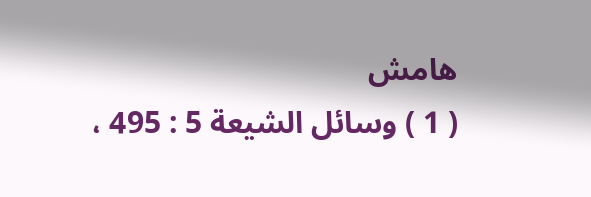هامش
( 1 ) وسائل الشيعة 5 : 495 ،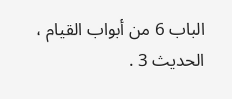الباب 6 من أبواب القيام ، الحديث 3 .